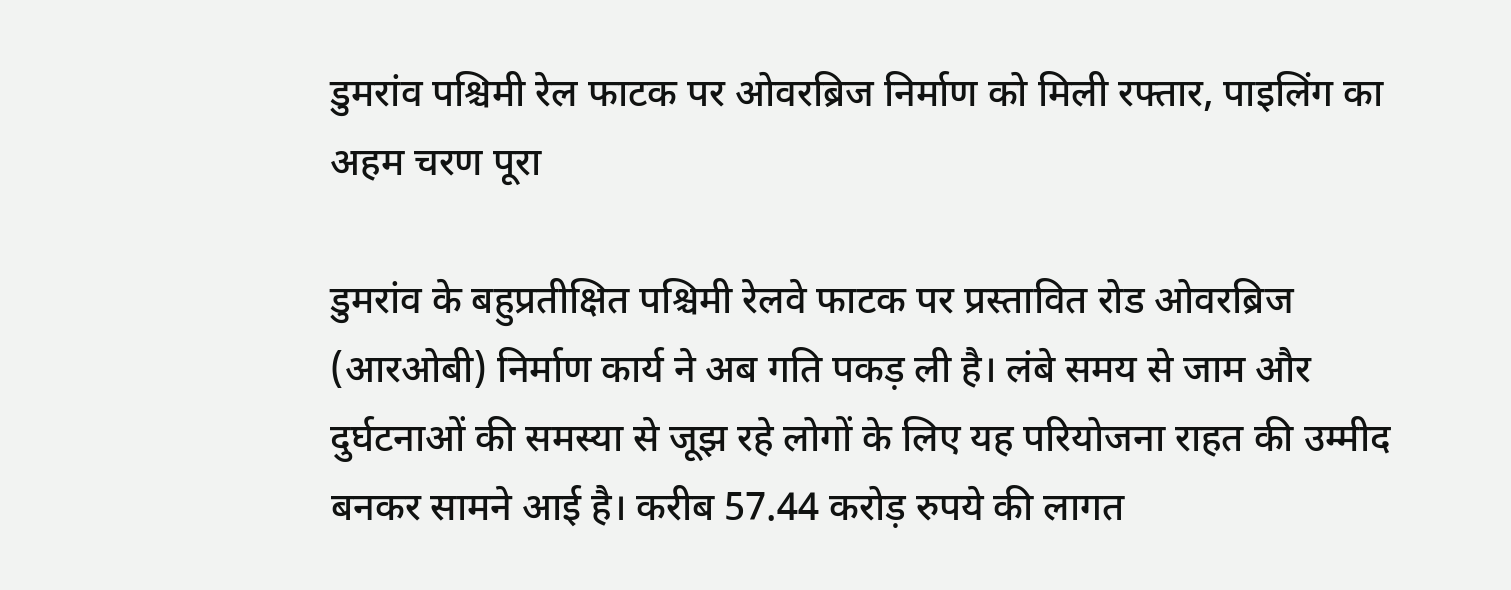डुमरांव पश्चिमी रेल फाटक पर ओवरब्रिज निर्माण को मिली रफ्तार, पाइलिंग का अहम चरण पूरा

डुमरांव के बहुप्रतीक्षित पश्चिमी रेलवे फाटक पर प्रस्तावित रोड ओवरब्रिज (आरओबी) निर्माण कार्य ने अब गति पकड़ ली है। लंबे समय से जाम और दुर्घटनाओं की समस्या से जूझ रहे लोगों के लिए यह परियोजना राहत की उम्मीद बनकर सामने आई है। करीब 57.44 करोड़ रुपये की लागत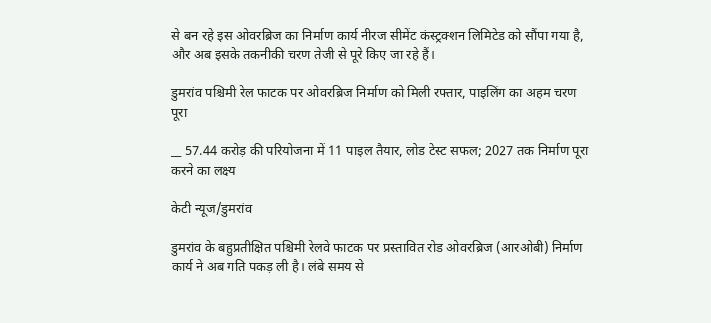से बन रहे इस ओवरब्रिज का निर्माण कार्य नीरज सीमेंट कंस्ट्रक्शन लिमिटेड को सौंपा गया है, और अब इसके तकनीकी चरण तेजी से पूरे किए जा रहे हैं।

डुमरांव पश्चिमी रेल फाटक पर ओवरब्रिज निर्माण को मिली रफ्तार, पाइलिंग का अहम चरण पूरा

__ 57.44 करोड़ की परियोजना में 11 पाइल तैयार, लोड टेस्ट सफल; 2027 तक निर्माण पूरा करने का लक्ष्य

केटी न्यूज/डुमरांव

डुमरांव के बहुप्रतीक्षित पश्चिमी रेलवे फाटक पर प्रस्तावित रोड ओवरब्रिज (आरओबी) निर्माण कार्य ने अब गति पकड़ ली है। लंबे समय से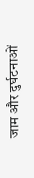जाम और दुर्घटनाओं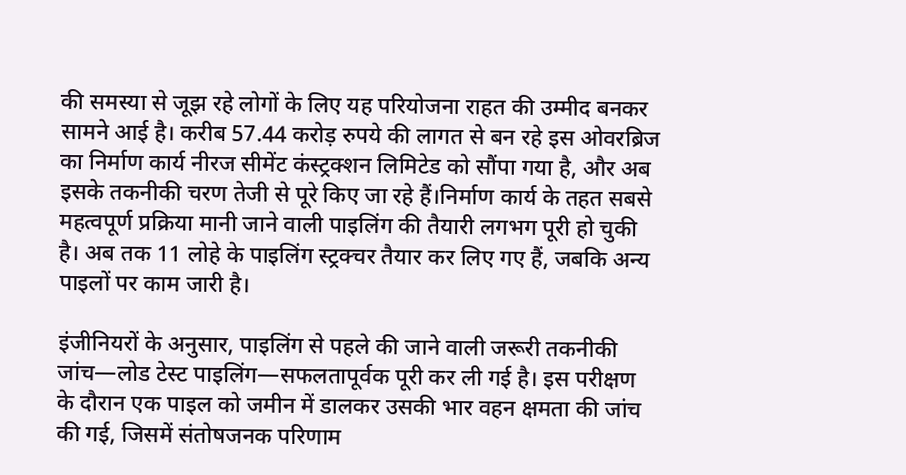की समस्या से जूझ रहे लोगों के लिए यह परियोजना राहत की उम्मीद बनकर सामने आई है। करीब 57.44 करोड़ रुपये की लागत से बन रहे इस ओवरब्रिज का निर्माण कार्य नीरज सीमेंट कंस्ट्रक्शन लिमिटेड को सौंपा गया है, और अब इसके तकनीकी चरण तेजी से पूरे किए जा रहे हैं।निर्माण कार्य के तहत सबसे महत्वपूर्ण प्रक्रिया मानी जाने वाली पाइलिंग की तैयारी लगभग पूरी हो चुकी है। अब तक 11 लोहे के पाइलिंग स्ट्रक्चर तैयार कर लिए गए हैं, जबकि अन्य पाइलों पर काम जारी है।

इंजीनियरों के अनुसार, पाइलिंग से पहले की जाने वाली जरूरी तकनीकी जांच—लोड टेस्ट पाइलिंग—सफलतापूर्वक पूरी कर ली गई है। इस परीक्षण के दौरान एक पाइल को जमीन में डालकर उसकी भार वहन क्षमता की जांच की गई, जिसमें संतोषजनक परिणाम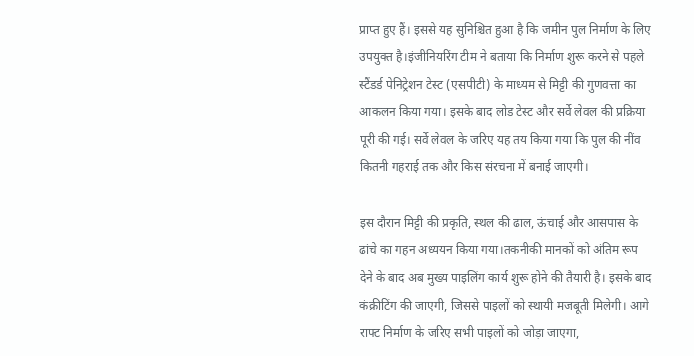प्राप्त हुए हैं। इससे यह सुनिश्चित हुआ है कि जमीन पुल निर्माण के लिए उपयुक्त है।इंजीनियरिंग टीम ने बताया कि निर्माण शुरू करने से पहले स्टैंडर्ड पेनिट्रेशन टेस्ट (एसपीटी) के माध्यम से मिट्टी की गुणवत्ता का आकलन किया गया। इसके बाद लोड टेस्ट और सर्वे लेवल की प्रक्रिया पूरी की गई। सर्वे लेवल के जरिए यह तय किया गया कि पुल की नींव कितनी गहराई तक और किस संरचना में बनाई जाएगी।

इस दौरान मिट्टी की प्रकृति, स्थल की ढाल, ऊंचाई और आसपास के ढांचे का गहन अध्ययन किया गया।तकनीकी मानकों को अंतिम रूप देने के बाद अब मुख्य पाइलिंग कार्य शुरू होने की तैयारी है। इसके बाद कंक्रीटिंग की जाएगी, जिससे पाइलों को स्थायी मजबूती मिलेगी। आगे राफ्ट निर्माण के जरिए सभी पाइलों को जोड़ा जाएगा,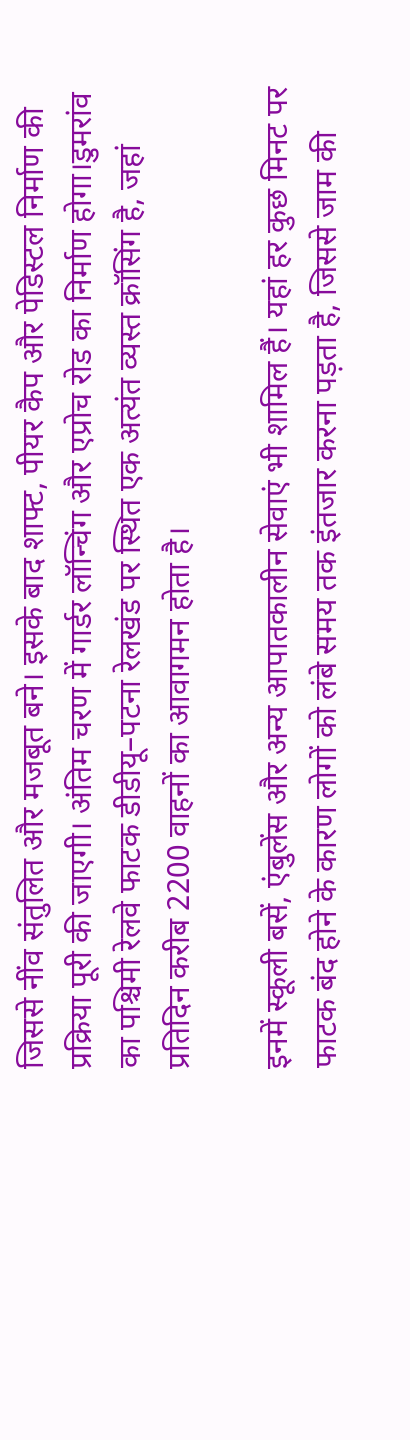जिससे नींव संतुलित और मजबूत बने। इसके बाद शाफ्ट, पीयर कैप और पेडिस्टल निर्माण की प्रक्रिया पूरी की जाएगी। अंतिम चरण में गार्डर लॉन्चिंग और एप्रोच रोड का निर्माण होगा।डुमरांव का पश्चिमी रेलवे फाटक डीडीयू–पटना रेलखंड पर स्थित एक अत्यंत व्यस्त क्रॉसिंग है, जहां प्रतिदिन करीब 2200 वाहनों का आवागमन होता है।

इनमें स्कूली बसें, एंबुलेंस और अन्य आपातकालीन सेवाएं भी शामिल हैं। यहां हर कुछ मिनट पर फाटक बंद होने के कारण लोगों को लंबे समय तक इंतजार करना पड़ता है, जिससे जाम की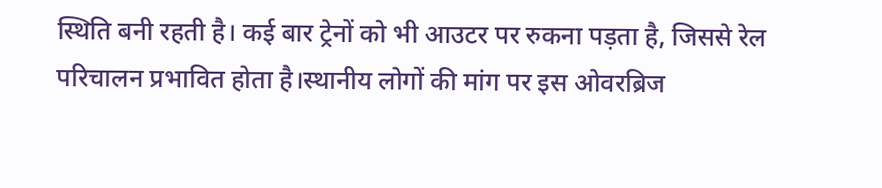स्थिति बनी रहती है। कई बार ट्रेनों को भी आउटर पर रुकना पड़ता है, जिससे रेल परिचालन प्रभावित होता है।स्थानीय लोगों की मांग पर इस ओवरब्रिज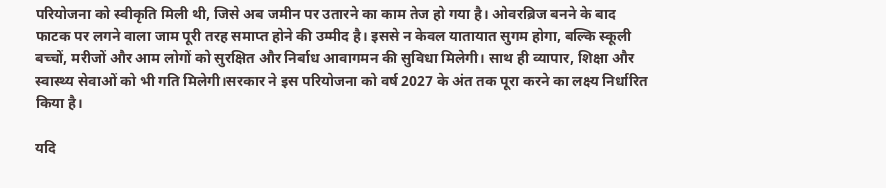परियोजना को स्वीकृति मिली थी, जिसे अब जमीन पर उतारने का काम तेज हो गया है। ओवरब्रिज बनने के बाद फाटक पर लगने वाला जाम पूरी तरह समाप्त होने की उम्मीद है। इससे न केवल यातायात सुगम होगा, बल्कि स्कूली बच्चों, मरीजों और आम लोगों को सुरक्षित और निर्बाध आवागमन की सुविधा मिलेगी। साथ ही व्यापार, शिक्षा और स्वास्थ्य सेवाओं को भी गति मिलेगी।सरकार ने इस परियोजना को वर्ष 2027 के अंत तक पूरा करने का लक्ष्य निर्धारित किया है।

यदि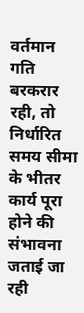वर्तमान गति बरकरार रही, तो निर्धारित समय सीमा के भीतर कार्य पूरा होने की संभावना जताई जा रही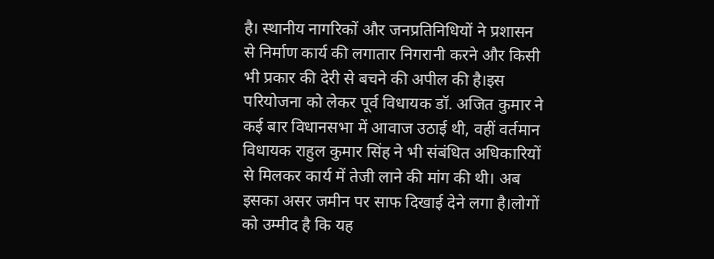है। स्थानीय नागरिकों और जनप्रतिनिधियों ने प्रशासन से निर्माण कार्य की लगातार निगरानी करने और किसी भी प्रकार की देरी से बचने की अपील की है।इस परियोजना को लेकर पूर्व विधायक डॉ. अजित कुमार ने कई बार विधानसभा में आवाज उठाई थी, वहीं वर्तमान विधायक राहुल कुमार सिंह ने भी संबंधित अधिकारियों से मिलकर कार्य में तेजी लाने की मांग की थी। अब इसका असर जमीन पर साफ दिखाई देने लगा है।लोगों को उम्मीद है कि यह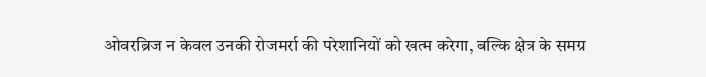ओवरब्रिज न केवल उनकी रोजमर्रा की परेशानियों को खत्म करेगा, बल्कि क्षेत्र के समग्र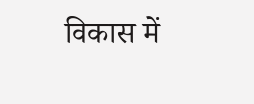विकास में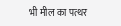भी मील का पत्थर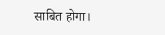साबित होगा।